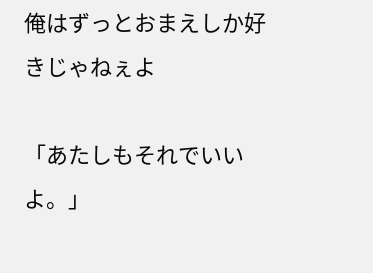俺はずっとおまえしか好きじゃねぇよ

「あたしもそれでいいよ。」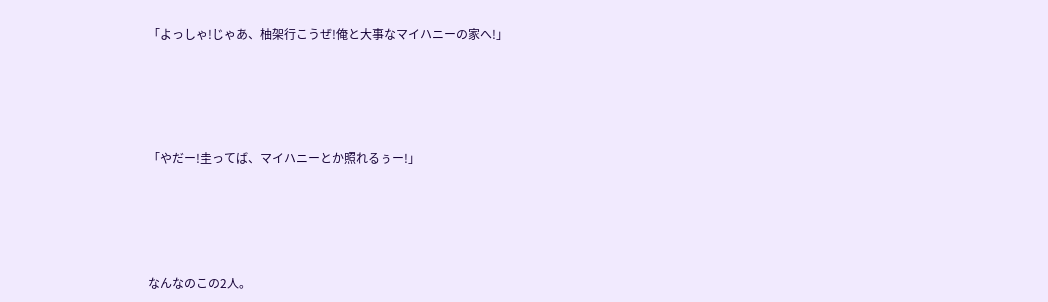「よっしゃ!じゃあ、柚架行こうぜ!俺と大事なマイハニーの家へ!」





「やだー!圭ってば、マイハニーとか照れるぅー!」





なんなのこの2人。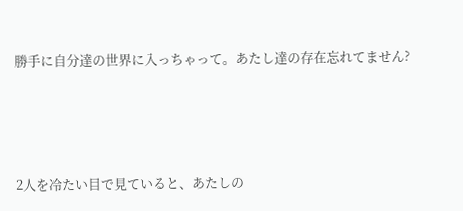勝手に自分達の世界に入っちゃって。あたし達の存在忘れてません?




2人を冷たい目で見ていると、あたしの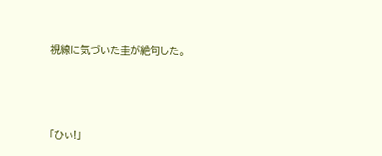視線に気づいた圭が絶句した。




「ひぃ!」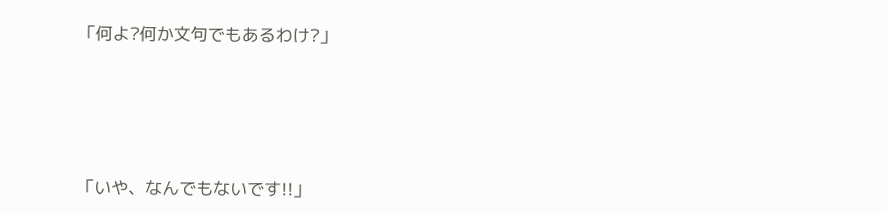「何よ?何か文句でもあるわけ?」





「いや、なんでもないです!!」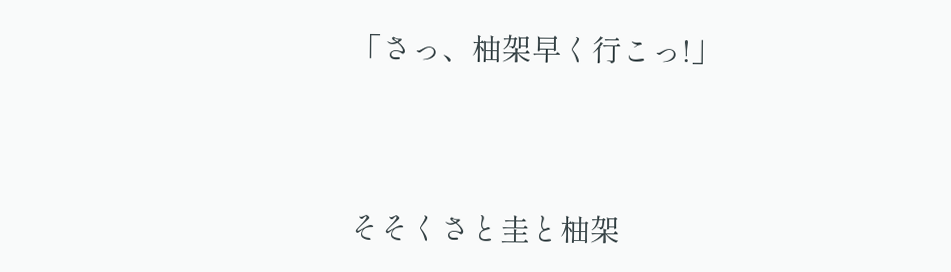「さっ、柚架早く行こっ!」




そそくさと圭と柚架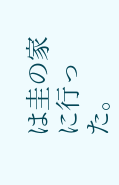は圭の家に行った。